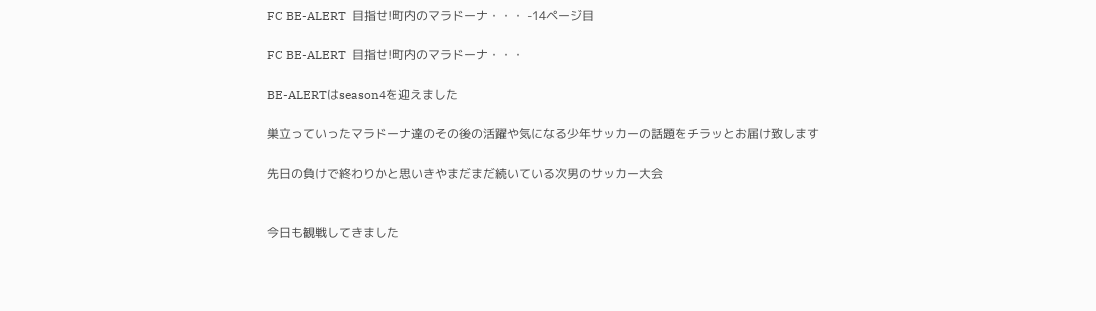FC BE-ALERT  目指せ!町内のマラドーナ・・・ -14ページ目

FC BE-ALERT  目指せ!町内のマラドーナ・・・

BE-ALERTはseason4を迎えました

巣立っていったマラドーナ達のその後の活躍や気になる少年サッカーの話題をチラッとお届け致します

先日の負けで終わりかと思いきやまだまだ続いている次男のサッカー大会


今日も観戦してきました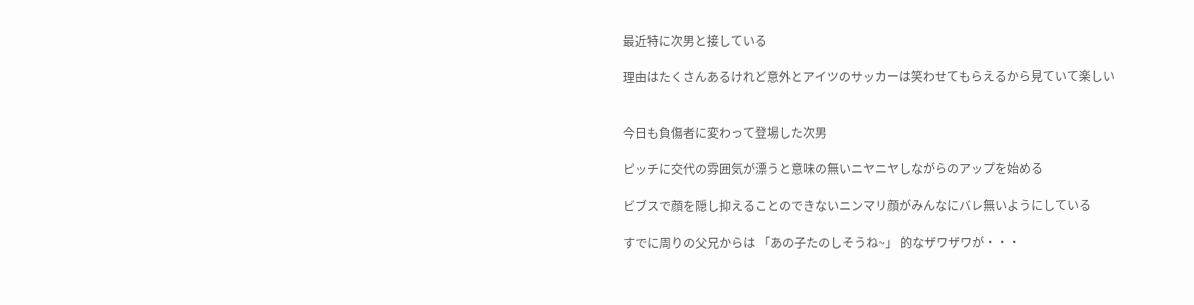最近特に次男と接している

理由はたくさんあるけれど意外とアイツのサッカーは笑わせてもらえるから見ていて楽しい


今日も負傷者に変わって登場した次男

ピッチに交代の雰囲気が漂うと意味の無いニヤニヤしながらのアップを始める

ビブスで顔を隠し抑えることのできないニンマリ顔がみんなにバレ無いようにしている

すでに周りの父兄からは 「あの子たのしそうね~」 的なザワザワが・・・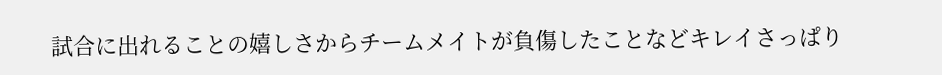試合に出れることの嬉しさからチームメイトが負傷したことなどキレイさっぱり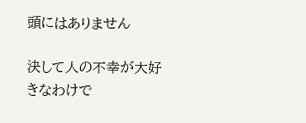頭にはありません

決して人の不幸が大好きなわけで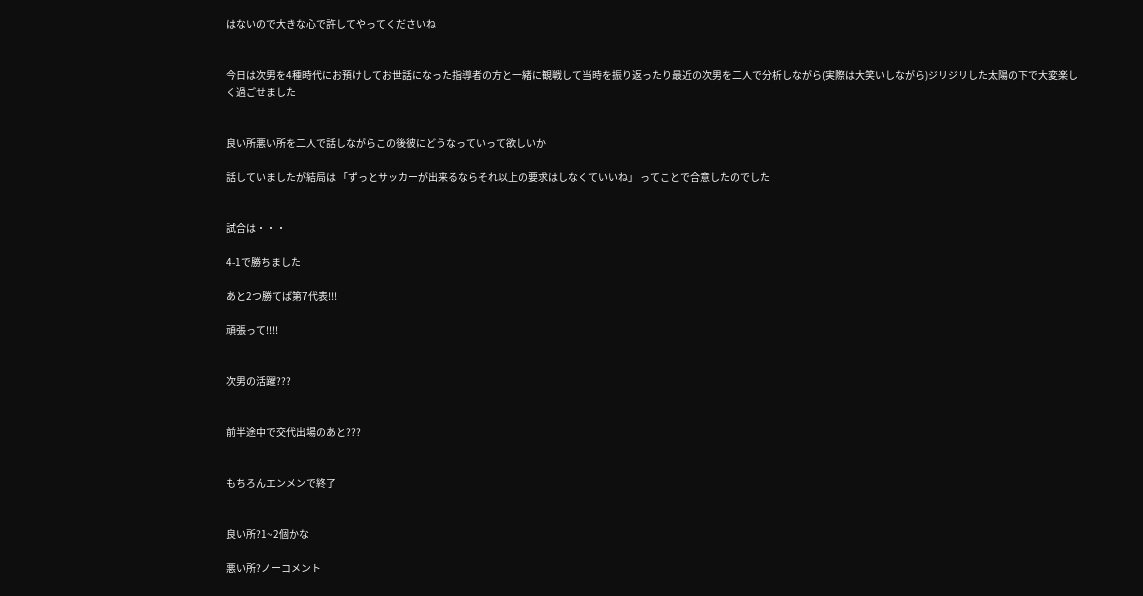はないので大きな心で許してやってくださいね


今日は次男を4種時代にお預けしてお世話になった指導者の方と一緒に観戦して当時を振り返ったり最近の次男を二人で分析しながら(実際は大笑いしながら)ジリジリした太陽の下で大変楽しく過ごせました


良い所悪い所を二人で話しながらこの後彼にどうなっていって欲しいか

話していましたが結局は 「ずっとサッカーが出来るならそれ以上の要求はしなくていいね」 ってことで合意したのでした


試合は・・・

4-1で勝ちました

あと2つ勝てば第7代表!!!

頑張って!!!!


次男の活躍???


前半途中で交代出場のあと???


もちろんエンメンで終了


良い所?1~2個かな

悪い所?ノーコメント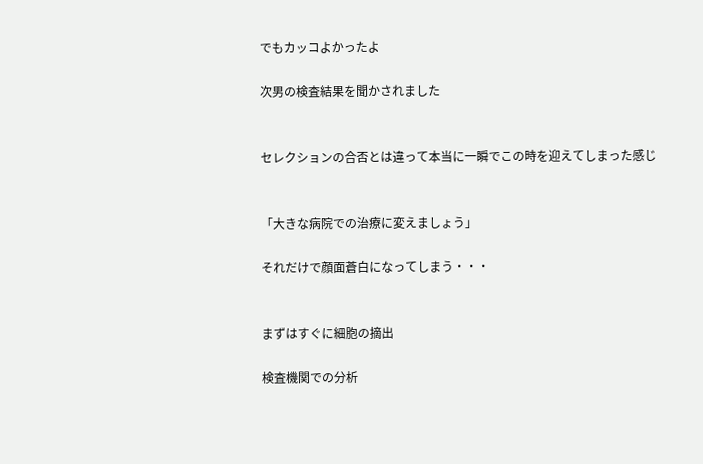でもカッコよかったよ

次男の検査結果を聞かされました


セレクションの合否とは違って本当に一瞬でこの時を迎えてしまった感じ


「大きな病院での治療に変えましょう」

それだけで顔面蒼白になってしまう・・・


まずはすぐに細胞の摘出

検査機関での分析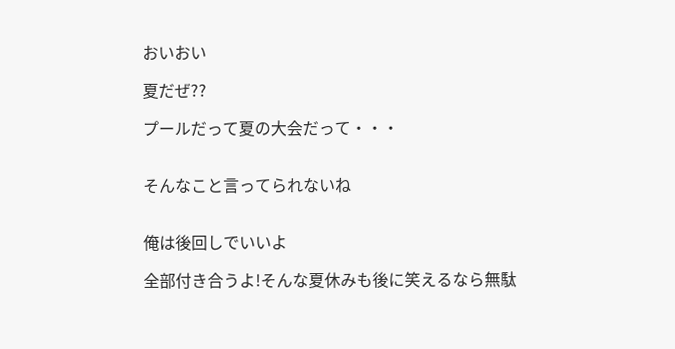おいおい

夏だぜ??

プールだって夏の大会だって・・・


そんなこと言ってられないね


俺は後回しでいいよ

全部付き合うよ!そんな夏休みも後に笑えるなら無駄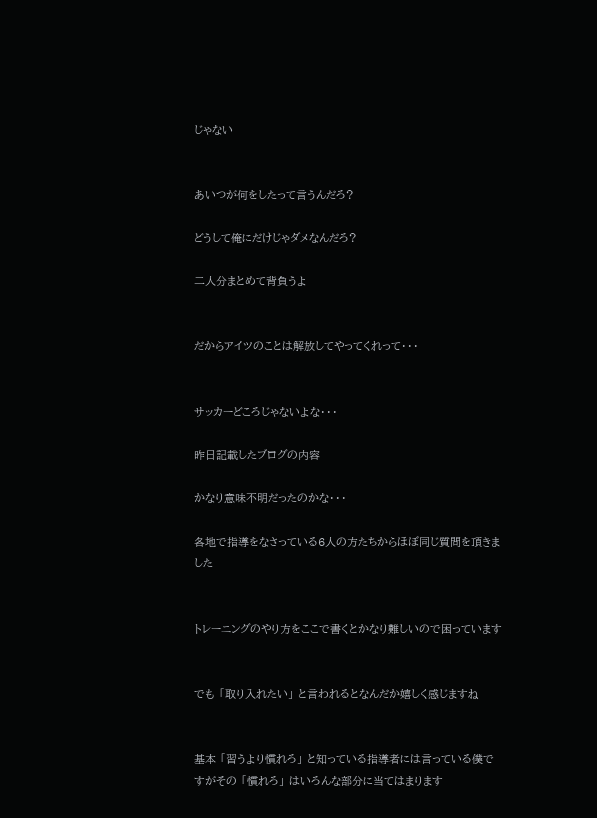じゃない


あいつが何をしたって言うんだろ?

どうして俺にだけじゃダメなんだろ?

二人分まとめて背負うよ


だからアイツのことは解放してやってくれって・・・


サッカーどころじゃないよな・・・

昨日記載したブログの内容

かなり意味不明だったのかな・・・

各地で指導をなさっている6人の方たちからほぼ同じ質問を頂きました


トレーニングのやり方をここで書くとかなり難しいので困っています


でも 「取り入れたい」 と言われるとなんだか嬉しく感じますね


基本 「習うより慣れろ」 と知っている指導者には言っている僕ですがその 「慣れろ」 はいろんな部分に当てはまります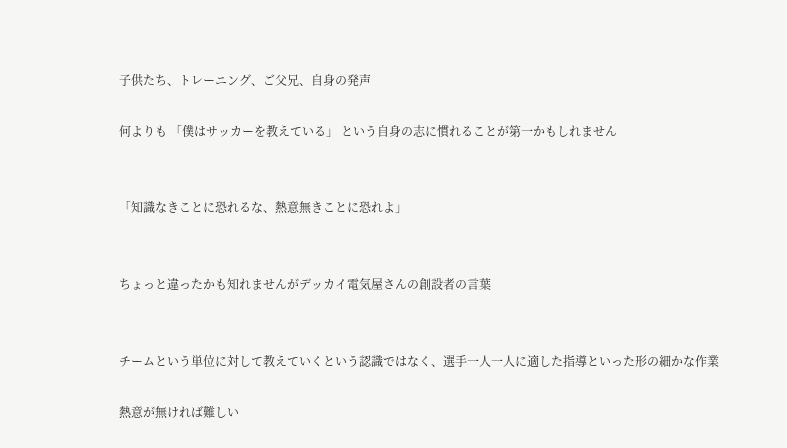子供たち、トレーニング、ご父兄、自身の発声

何よりも 「僕はサッカーを教えている」 という自身の志に慣れることが第一かもしれません


「知識なきことに恐れるな、熱意無きことに恐れよ」


ちょっと違ったかも知れませんがデッカイ電気屋さんの創設者の言葉


チームという単位に対して教えていくという認識ではなく、選手一人一人に適した指導といった形の細かな作業

熱意が無ければ難しい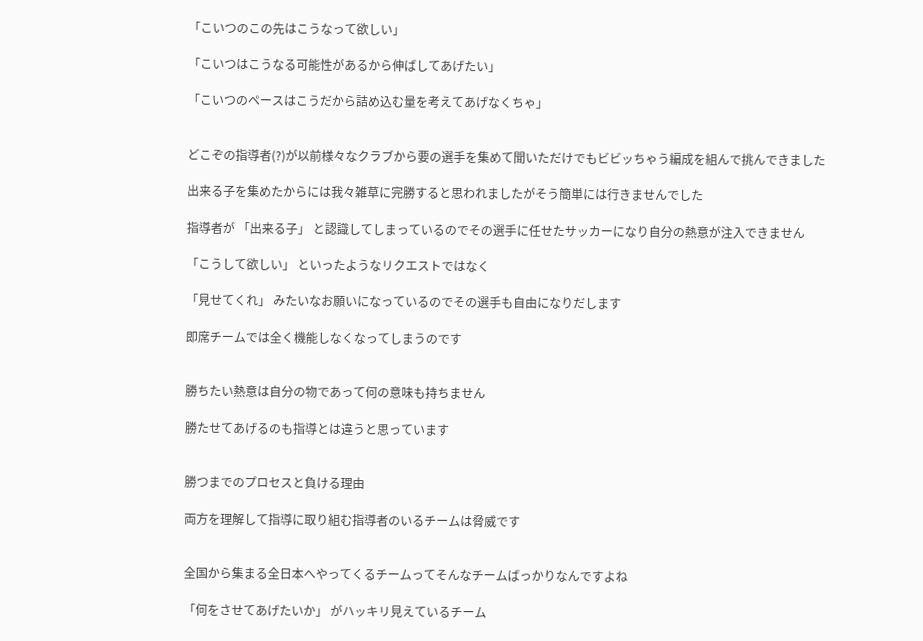「こいつのこの先はこうなって欲しい」

「こいつはこうなる可能性があるから伸ばしてあげたい」

「こいつのペースはこうだから詰め込む量を考えてあげなくちゃ」


どこぞの指導者(?)が以前様々なクラブから要の選手を集めて聞いただけでもビビッちゃう編成を組んで挑んできました

出来る子を集めたからには我々雑草に完勝すると思われましたがそう簡単には行きませんでした

指導者が 「出来る子」 と認識してしまっているのでその選手に任せたサッカーになり自分の熱意が注入できません

「こうして欲しい」 といったようなリクエストではなく

「見せてくれ」 みたいなお願いになっているのでその選手も自由になりだします

即席チームでは全く機能しなくなってしまうのです


勝ちたい熱意は自分の物であって何の意味も持ちません

勝たせてあげるのも指導とは違うと思っています


勝つまでのプロセスと負ける理由

両方を理解して指導に取り組む指導者のいるチームは脅威です


全国から集まる全日本へやってくるチームってそんなチームばっかりなんですよね

「何をさせてあげたいか」 がハッキリ見えているチーム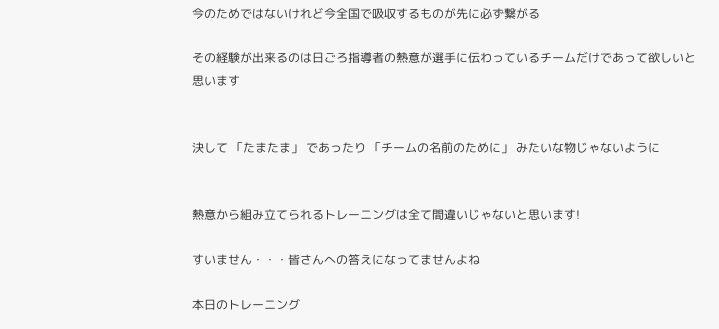今のためではないけれど今全国で吸収するものが先に必ず繋がる

その経験が出来るのは日ごろ指導者の熱意が選手に伝わっているチームだけであって欲しいと思います


決して 「たまたま」 であったり 「チームの名前のために」 みたいな物じゃないように


熱意から組み立てられるトレーニングは全て間違いじゃないと思います!

すいません・・・皆さんへの答えになってませんよね

本日のトレーニング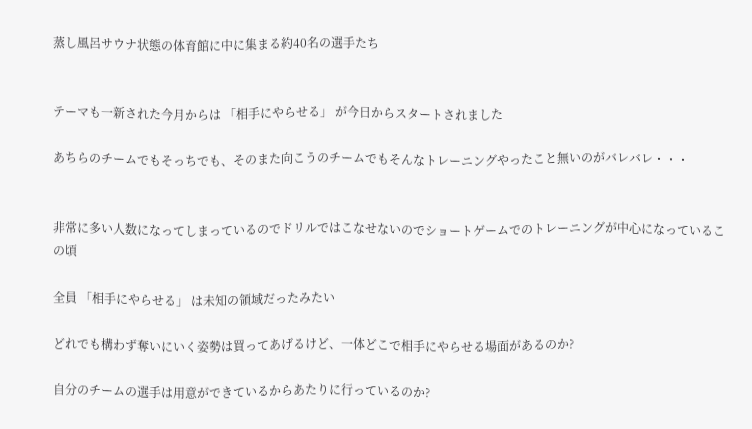蒸し風呂サウナ状態の体育館に中に集まる約40名の選手たち


テーマも一新された今月からは 「相手にやらせる」 が今日からスタートされました

あちらのチームでもそっちでも、そのまた向こうのチームでもそんなトレーニングやったこと無いのがバレバレ・・・


非常に多い人数になってしまっているのでドリルではこなせないのでショートゲームでのトレーニングが中心になっているこの頃

全員 「相手にやらせる」 は未知の領域だったみたい

どれでも構わず奪いにいく姿勢は買ってあげるけど、一体どこで相手にやらせる場面があるのか?

自分のチームの選手は用意ができているからあたりに行っているのか?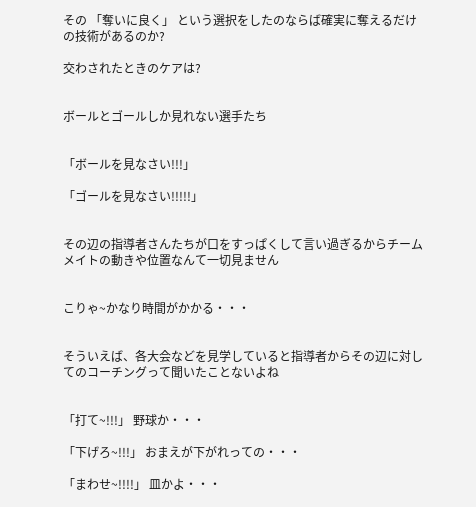その 「奪いに良く」 という選択をしたのならば確実に奪えるだけの技術があるのか?

交わされたときのケアは?


ボールとゴールしか見れない選手たち


「ボールを見なさい!!!」

「ゴールを見なさい!!!!!」


その辺の指導者さんたちが口をすっぱくして言い過ぎるからチームメイトの動きや位置なんて一切見ません


こりゃ~かなり時間がかかる・・・


そういえば、各大会などを見学していると指導者からその辺に対してのコーチングって聞いたことないよね


「打て~!!!」 野球か・・・

「下げろ~!!!」 おまえが下がれっての・・・

「まわせ~!!!!」 皿かよ・・・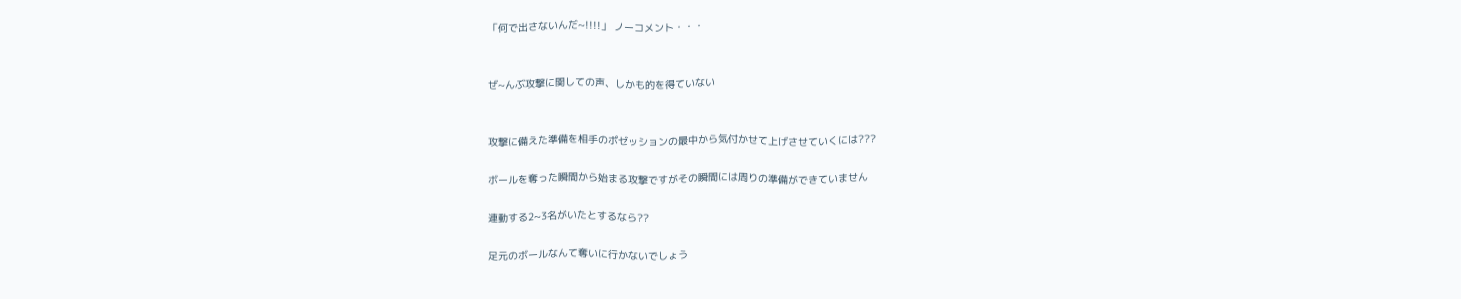「何で出さないんだ~!!!!」 ノーコメント・・・


ぜ~んぶ攻撃に関しての声、しかも的を得ていない


攻撃に備えた準備を相手のポゼッションの最中から気付かせて上げさせていくには???

ボールを奪った瞬間から始まる攻撃ですがその瞬間には周りの準備ができていません

連動する2~3名がいたとするなら??

足元のボールなんて奪いに行かないでしょう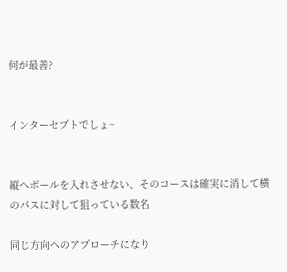何が最善?


インターセプトでしょ~


縦へボールを入れさせない、そのコースは確実に消して横のパスに対して狙っている数名

同じ方向へのアプローチになり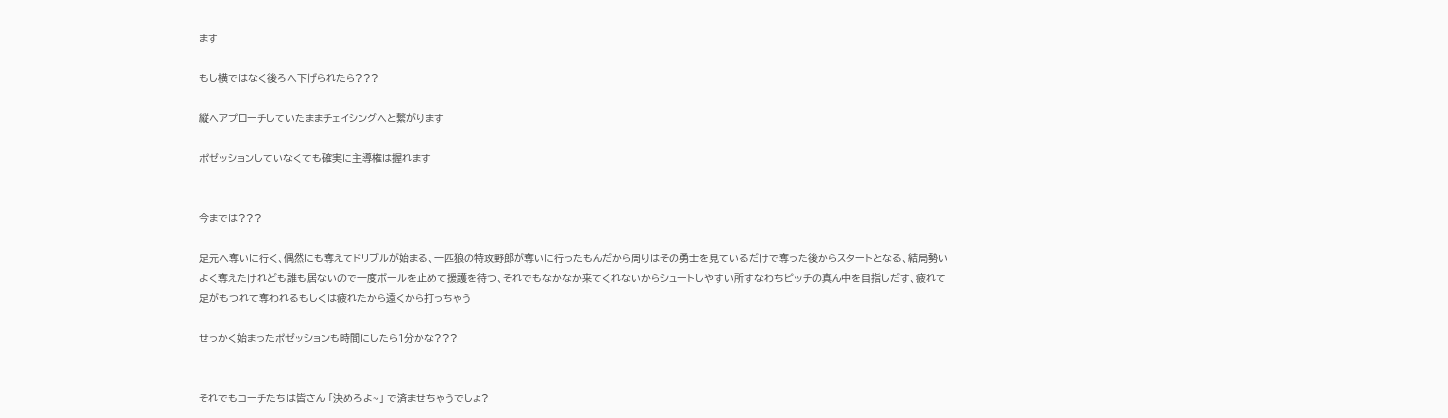ます

もし横ではなく後ろへ下げられたら???

縦へアプローチしていたままチェイシングへと繋がります

ポゼッションしていなくても確実に主導権は握れます


今までは???

足元へ奪いに行く、偶然にも奪えてドリブルが始まる、一匹狼の特攻野郎が奪いに行ったもんだから周りはその勇士を見ているだけで奪った後からスタートとなる、結局勢いよく奪えたけれども誰も居ないので一度ボールを止めて援護を待つ、それでもなかなか来てくれないからシュートしやすい所すなわちピッチの真ん中を目指しだす、疲れて足がもつれて奪われるもしくは疲れたから遠くから打っちゃう

せっかく始まったポゼッションも時間にしたら1分かな???


それでもコーチたちは皆さん 「決めろよ~」 で済ませちゃうでしょ?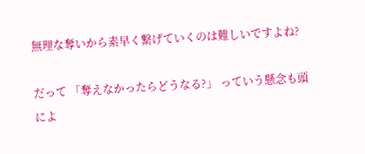無理な奪いから素早く繋げていくのは難しいですよね?

だって 「奪えなかったらどうなる?」 っていう懸念も頭によ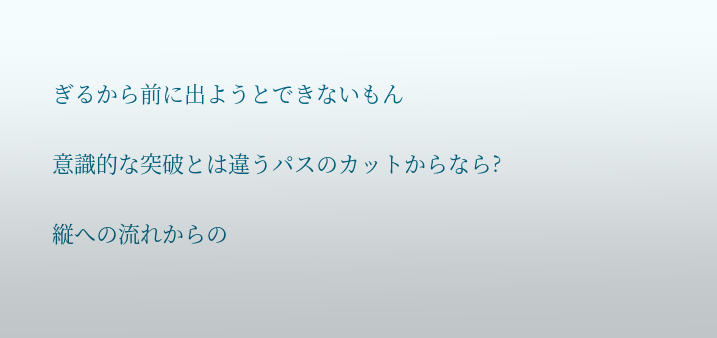ぎるから前に出ようとできないもん

意識的な突破とは違うパスのカットからなら?

縦への流れからの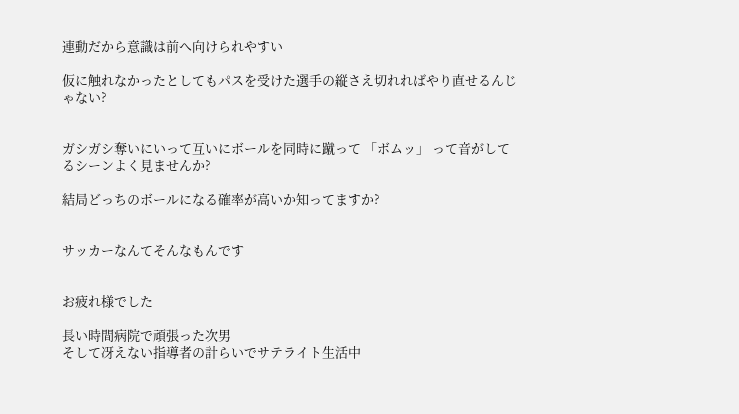連動だから意識は前へ向けられやすい

仮に触れなかったとしてもパスを受けた選手の縦さえ切れればやり直せるんじゃない?


ガシガシ奪いにいって互いにボールを同時に蹴って 「ボムッ」 って音がしてるシーンよく見ませんか?

結局どっちのボールになる確率が高いか知ってますか?


サッカーなんてそんなもんです


お疲れ様でした

長い時間病院で頑張った次男
そして冴えない指導者の計らいでサテライト生活中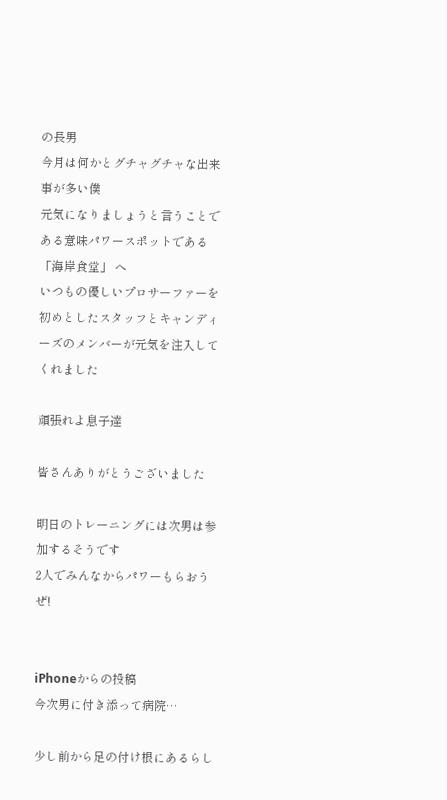の長男
今月は何かとグチャグチャな出来事が多い僕
元気になりましょうと言うことである意味パワースポットである 「海岸食堂」 へ
いつもの優しいプロサーファーを初めとしたスタッフとキャンディーズのメンバーが元気を注入してくれました

頑張れよ息子達

皆さんありがとうございました

明日のトレーニングには次男は参加するそうです
2人でみんなからパワーもらおうぜ!


iPhoneからの投稿
今次男に付き添って病院…

少し前から足の付け根にあるらし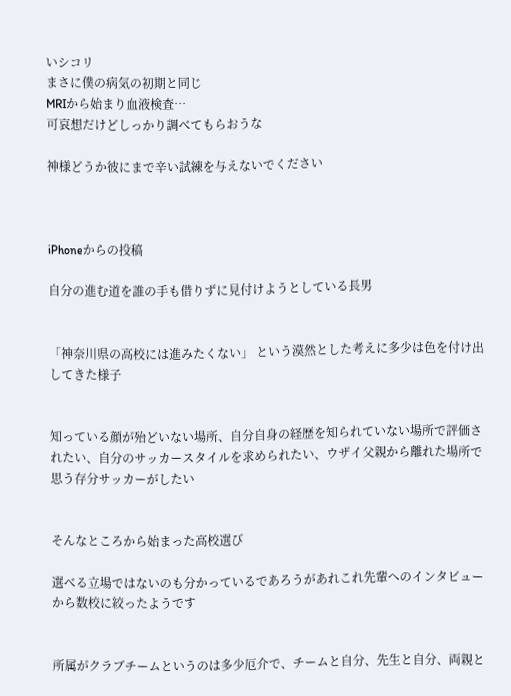いシコリ
まさに僕の病気の初期と同じ
MRIから始まり血液検査…
可哀想だけどしっかり調べてもらおうな

神様どうか彼にまで辛い試練を与えないでください



iPhoneからの投稿

自分の進む道を誰の手も借りずに見付けようとしている長男


「神奈川県の高校には進みたくない」 という漠然とした考えに多少は色を付け出してきた様子


知っている顔が殆どいない場所、自分自身の経歴を知られていない場所で評価されたい、自分のサッカースタイルを求められたい、ウザイ父親から離れた場所で思う存分サッカーがしたい


そんなところから始まった高校選び

選べる立場ではないのも分かっているであろうがあれこれ先輩へのインタビューから数校に絞ったようです


所属がクラブチームというのは多少厄介で、チームと自分、先生と自分、両親と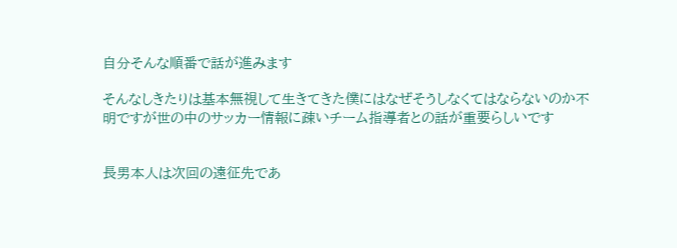自分そんな順番で話が進みます

そんなしきたりは基本無視して生きてきた僕にはなぜそうしなくてはならないのか不明ですが世の中のサッカー情報に疎いチーム指導者との話が重要らしいです


長男本人は次回の遠征先であ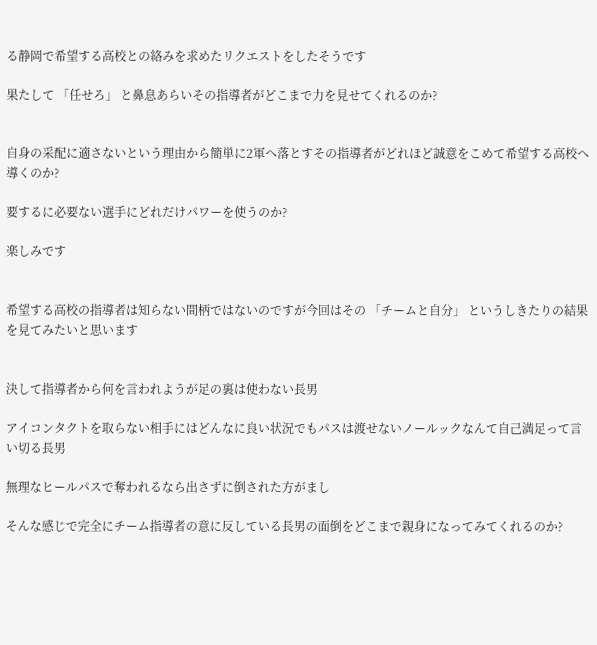る静岡で希望する高校との絡みを求めたリクエストをしたそうです

果たして 「任せろ」 と鼻息あらいその指導者がどこまで力を見せてくれるのか?


自身の采配に適さないという理由から簡単に2軍へ落とすその指導者がどれほど誠意をこめて希望する高校へ導くのか?

要するに必要ない選手にどれだけパワーを使うのか?

楽しみです


希望する高校の指導者は知らない間柄ではないのですが今回はその 「チームと自分」 というしきたりの結果を見てみたいと思います


決して指導者から何を言われようが足の裏は使わない長男

アイコンタクトを取らない相手にはどんなに良い状況でもパスは渡せないノールックなんて自己満足って言い切る長男

無理なヒールパスで奪われるなら出さずに倒された方がまし

そんな感じで完全にチーム指導者の意に反している長男の面倒をどこまで親身になってみてくれるのか?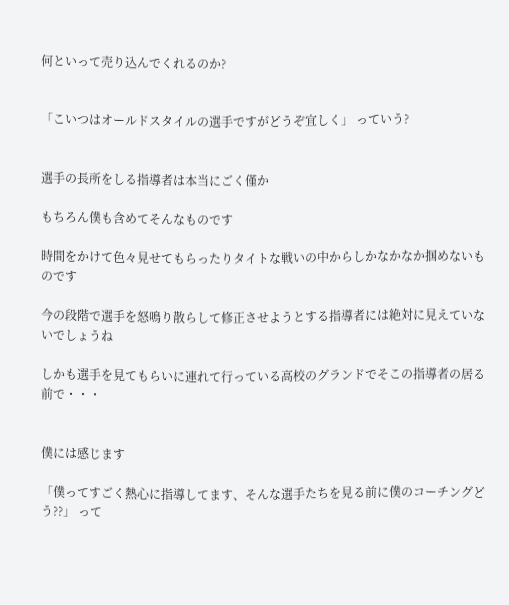何といって売り込んでくれるのか?


「こいつはオールドスタイルの選手ですがどうぞ宜しく」 っていう?


選手の長所をしる指導者は本当にごく僅か

もちろん僕も含めてそんなものです

時間をかけて色々見せてもらったりタイトな戦いの中からしかなかなか掴めないものです

今の段階で選手を怒鳴り散らして修正させようとする指導者には絶対に見えていないでしょうね

しかも選手を見てもらいに連れて行っている高校のグランドでそこの指導者の居る前で・・・


僕には感じます

「僕ってすごく熱心に指導してます、そんな選手たちを見る前に僕のコーチングどう??」 って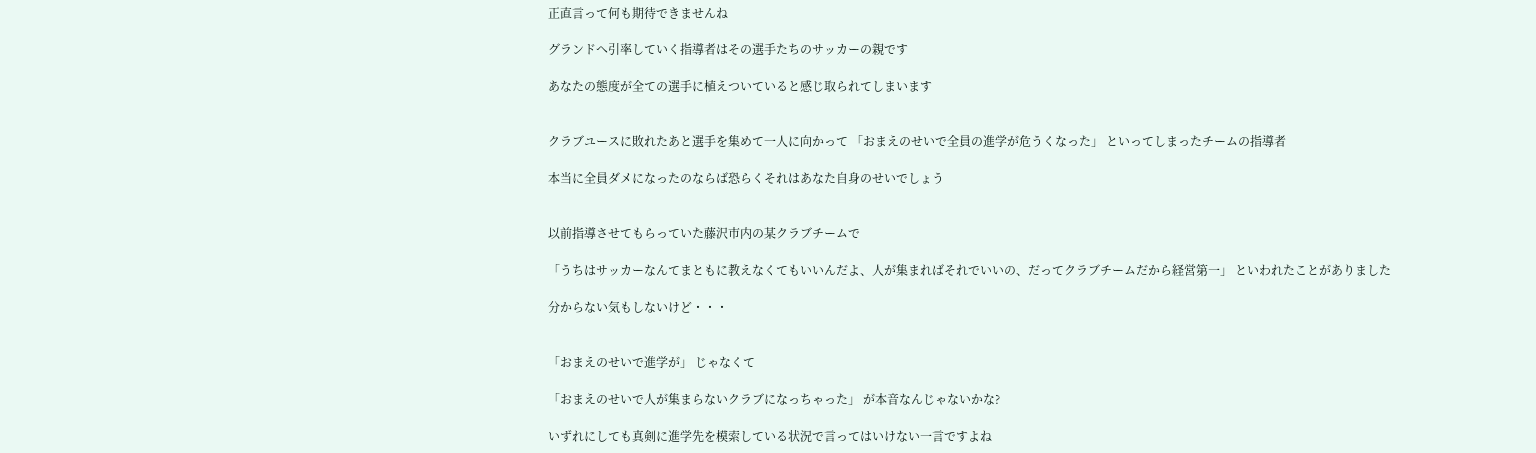正直言って何も期待できませんね

グランドへ引率していく指導者はその選手たちのサッカーの親です

あなたの態度が全ての選手に植えついていると感じ取られてしまいます


クラブユースに敗れたあと選手を集めて一人に向かって 「おまえのせいで全員の進学が危うくなった」 といってしまったチームの指導者

本当に全員ダメになったのならば恐らくそれはあなた自身のせいでしょう


以前指導させてもらっていた藤沢市内の某クラブチームで

「うちはサッカーなんてまともに教えなくてもいいんだよ、人が集まればそれでいいの、だってクラブチームだから経営第一」 といわれたことがありました

分からない気もしないけど・・・


「おまえのせいで進学が」 じゃなくて

「おまえのせいで人が集まらないクラブになっちゃった」 が本音なんじゃないかな?

いずれにしても真剣に進学先を模索している状況で言ってはいけない一言ですよね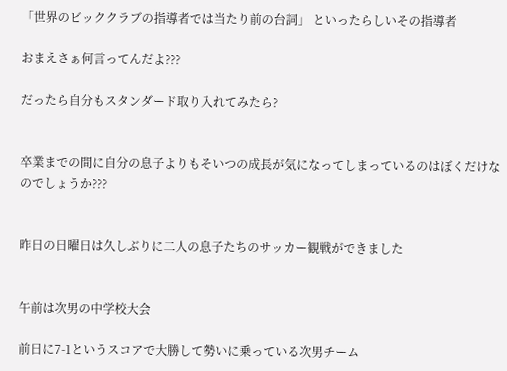「世界のビッククラブの指導者では当たり前の台詞」 といったらしいその指導者

おまえさぁ何言ってんだよ???

だったら自分もスタンダード取り入れてみたら?


卒業までの間に自分の息子よりもそいつの成長が気になってしまっているのはぼくだけなのでしょうか???


昨日の日曜日は久しぶりに二人の息子たちのサッカー観戦ができました


午前は次男の中学校大会

前日に7-1というスコアで大勝して勢いに乗っている次男チーム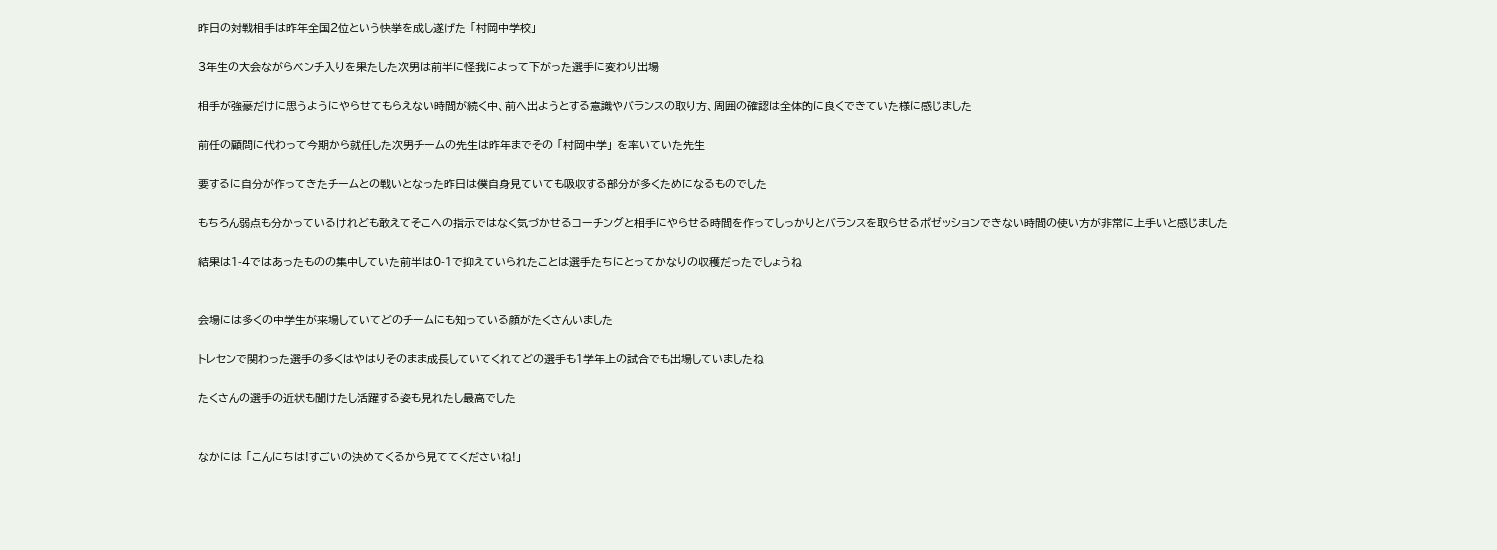昨日の対戦相手は昨年全国2位という快挙を成し遂げた 「村岡中学校」

3年生の大会ながらベンチ入りを果たした次男は前半に怪我によって下がった選手に変わり出場

相手が強豪だけに思うようにやらせてもらえない時間が続く中、前へ出ようとする意識やバランスの取り方、周囲の確認は全体的に良くできていた様に感じました

前任の顧問に代わって今期から就任した次男チームの先生は昨年までその 「村岡中学」 を率いていた先生

要するに自分が作ってきたチームとの戦いとなった昨日は僕自身見ていても吸収する部分が多くためになるものでした

もちろん弱点も分かっているけれども敢えてそこへの指示ではなく気づかせるコーチングと相手にやらせる時間を作ってしっかりとバランスを取らせるポゼッションできない時間の使い方が非常に上手いと感じました

結果は1-4ではあったものの集中していた前半は0-1で抑えていられたことは選手たちにとってかなりの収穫だったでしょうね


会場には多くの中学生が来場していてどのチームにも知っている顔がたくさんいました

トレセンで関わった選手の多くはやはりそのまま成長していてくれてどの選手も1学年上の試合でも出場していましたね

たくさんの選手の近状も聞けたし活躍する姿も見れたし最高でした


なかには 「こんにちは!すごいの決めてくるから見ててくださいね!」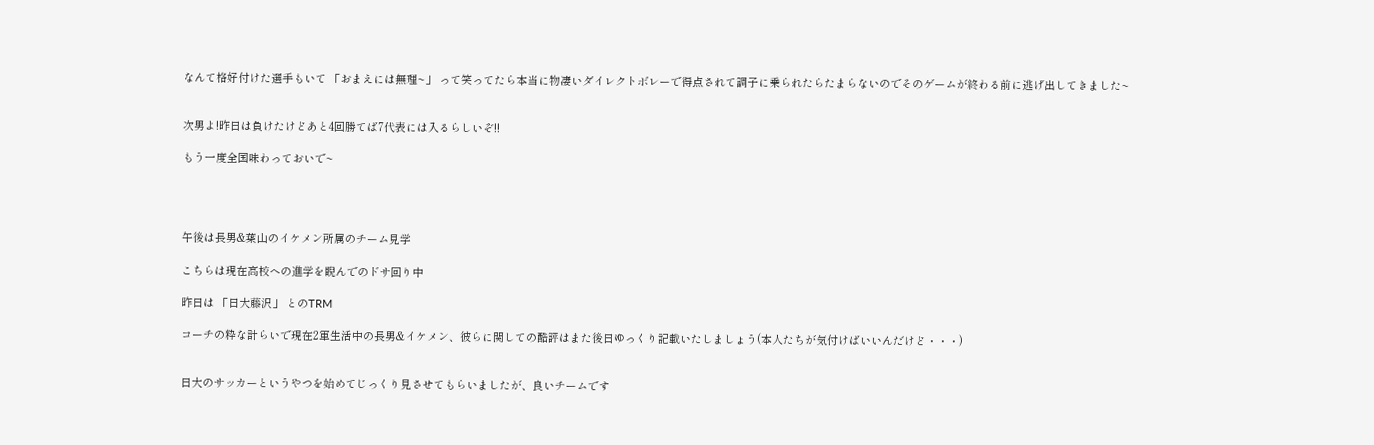なんて格好付けた選手もいて 「おまえには無理~」 って笑ってたら本当に物凄いダイレクトボレーで得点されて調子に乗られたらたまらないのでそのゲームが終わる前に逃げ出してきました~


次男よ!昨日は負けたけどあと4回勝てば7代表には入るらしいぞ!!

もう一度全国味わっておいで~




午後は長男&葉山のイケメン所属のチーム見学

こちらは現在高校への進学を睨んでのドサ回り中

昨日は 「日大藤沢」 とのTRM

コーチの粋な計らいで現在2軍生活中の長男&イケメン、彼らに関しての酷評はまた後日ゆっくり記載いたしましょう(本人たちが気付けばいいんだけど・・・)


日大のサッカーというやつを始めてじっくり見させてもらいましたが、良いチームです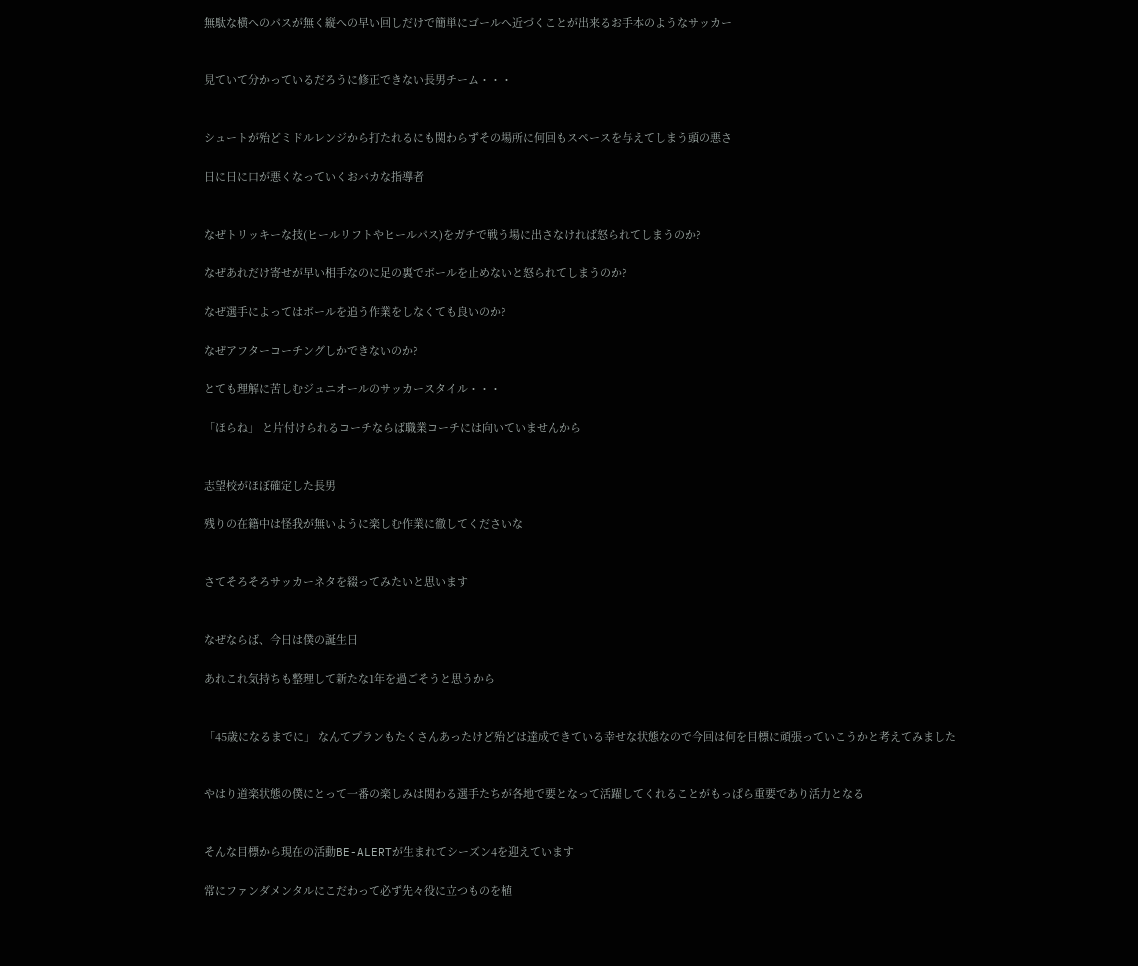無駄な横へのパスが無く縦への早い回しだけで簡単にゴールへ近づくことが出来るお手本のようなサッカー


見ていて分かっているだろうに修正できない長男チーム・・・


シュートが殆どミドルレンジから打たれるにも関わらずその場所に何回もスペースを与えてしまう頭の悪さ

日に日に口が悪くなっていくおバカな指導者


なぜトリッキーな技(ヒールリフトやヒールパス)をガチで戦う場に出さなければ怒られてしまうのか?

なぜあれだけ寄せが早い相手なのに足の裏でボールを止めないと怒られてしまうのか?

なぜ選手によってはボールを追う作業をしなくても良いのか?

なぜアフターコーチングしかできないのか?

とても理解に苦しむジュニオールのサッカースタイル・・・

「ほらね」 と片付けられるコーチならば職業コーチには向いていませんから


志望校がほぼ確定した長男

残りの在籍中は怪我が無いように楽しむ作業に徹してくださいな


さてそろそろサッカーネタを綴ってみたいと思います


なぜならば、今日は僕の誕生日

あれこれ気持ちも整理して新たな1年を過ごそうと思うから


「45歳になるまでに」 なんてプランもたくさんあったけど殆どは達成できている幸せな状態なので今回は何を目標に頑張っていこうかと考えてみました


やはり道楽状態の僕にとって一番の楽しみは関わる選手たちが各地で要となって活躍してくれることがもっぱら重要であり活力となる


そんな目標から現在の活動BE-ALERTが生まれてシーズン4を迎えています

常にファンダメンタルにこだわって必ず先々役に立つものを植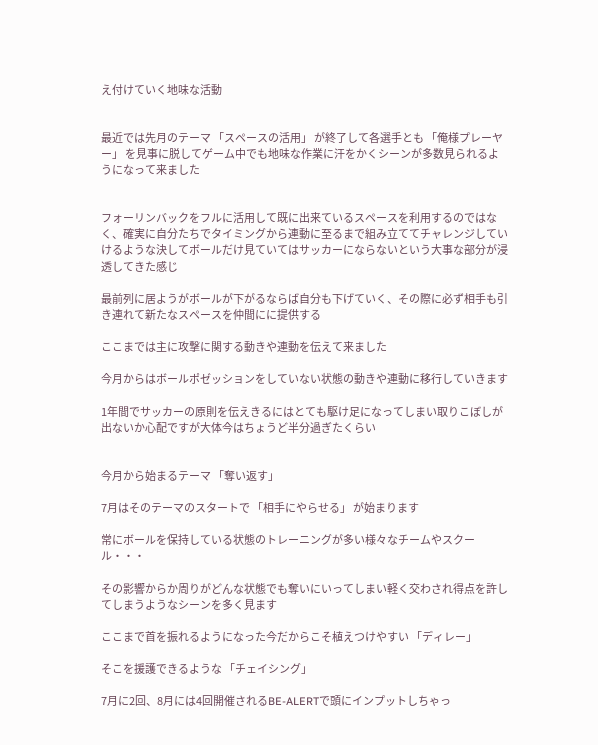え付けていく地味な活動


最近では先月のテーマ 「スペースの活用」 が終了して各選手とも 「俺様プレーヤー」 を見事に脱してゲーム中でも地味な作業に汗をかくシーンが多数見られるようになって来ました


フォーリンバックをフルに活用して既に出来ているスペースを利用するのではなく、確実に自分たちでタイミングから連動に至るまで組み立ててチャレンジしていけるような決してボールだけ見ていてはサッカーにならないという大事な部分が浸透してきた感じ

最前列に居ようがボールが下がるならば自分も下げていく、その際に必ず相手も引き連れて新たなスペースを仲間にに提供する

ここまでは主に攻撃に関する動きや連動を伝えて来ました

今月からはボールポゼッションをしていない状態の動きや連動に移行していきます

1年間でサッカーの原則を伝えきるにはとても駆け足になってしまい取りこぼしが出ないか心配ですが大体今はちょうど半分過ぎたくらい


今月から始まるテーマ 「奪い返す」

7月はそのテーマのスタートで 「相手にやらせる」 が始まります

常にボールを保持している状態のトレーニングが多い様々なチームやスクール・・・

その影響からか周りがどんな状態でも奪いにいってしまい軽く交わされ得点を許してしまうようなシーンを多く見ます

ここまで首を振れるようになった今だからこそ植えつけやすい 「ディレー」

そこを援護できるような 「チェイシング」

7月に2回、8月には4回開催されるBE-ALERTで頭にインプットしちゃっ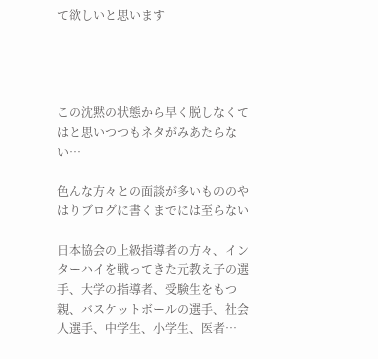て欲しいと思います




この沈黙の状態から早く脱しなくてはと思いつつもネタがみあたらない…

色んな方々との面談が多いもののやはりブログに書くまでには至らない

日本協会の上級指導者の方々、インターハイを戦ってきた元教え子の選手、大学の指導者、受験生をもつ親、バスケットボールの選手、社会人選手、中学生、小学生、医者…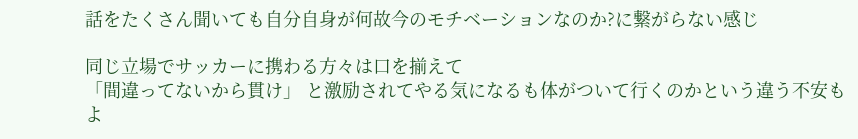話をたくさん聞いても自分自身が何故今のモチベーションなのか?に繋がらない感じ

同じ立場でサッカーに携わる方々は口を揃えて
「間違ってないから貫け」 と激励されてやる気になるも体がついて行くのかという違う不安もよ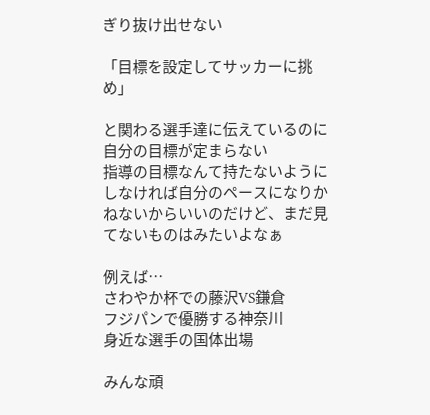ぎり抜け出せない

「目標を設定してサッカーに挑め」

と関わる選手達に伝えているのに自分の目標が定まらない
指導の目標なんて持たないようにしなければ自分のペースになりかねないからいいのだけど、まだ見てないものはみたいよなぁ

例えば…
さわやか杯での藤沢VS鎌倉
フジパンで優勝する神奈川
身近な選手の国体出場

みんな頑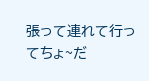張って連れて行ってちょ~だ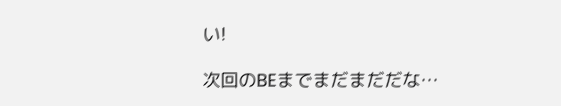い!

次回のBEまでまだまだだな…